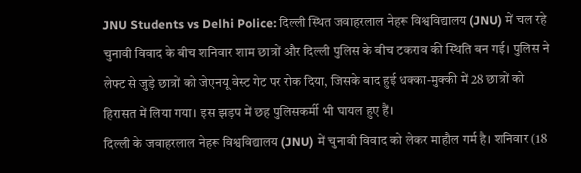JNU Students vs Delhi Police: दिल्ली स्थित जवाहरलाल नेहरू विश्वविद्यालय (JNU) में चल रहे चुनावी विवाद के बीच शनिवार शाम छात्रों और दिल्ली पुलिस के बीच टकराव की स्थिति बन गई। पुलिस ने लेफ्ट से जुड़े छात्रों को जेएनयू वेस्ट गेट पर रोक दिया, जिसके बाद हुई धक्का-मुक्की में 28 छात्रों को हिरासत में लिया गया। इस झड़प में छह पुलिसकर्मी भी घायल हुए हैं।
दिल्ली के जवाहरलाल नेहरू विश्वविद्यालय (JNU) में चुनावी विवाद को लेकर माहौल गर्म है। शनिवार (18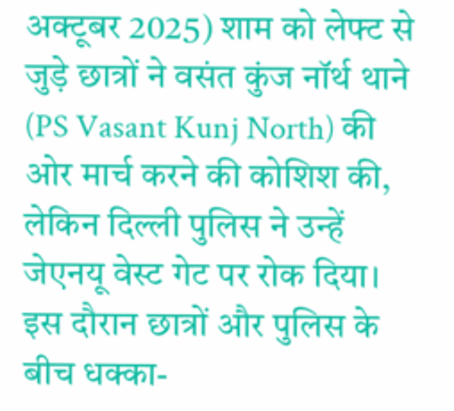अक्टूबर 2025) शाम को लेफ्ट से जुड़े छात्रों ने वसंत कुंज नॉर्थ थाने (PS Vasant Kunj North) की ओर मार्च करने की कोशिश की, लेकिन दिल्ली पुलिस ने उन्हें जेएनयू वेस्ट गेट पर रोक दिया। इस दौरान छात्रों और पुलिस के बीच धक्का-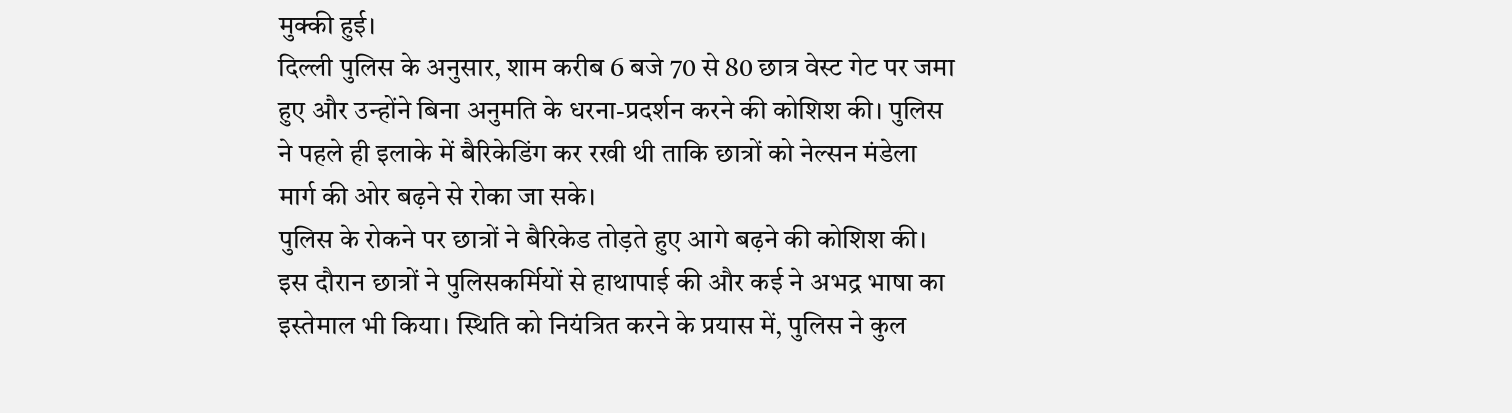मुक्की हुई।
दिल्ली पुलिस के अनुसार, शाम करीब 6 बजे 70 से 80 छात्र वेस्ट गेट पर जमा हुए और उन्होंने बिना अनुमति के धरना-प्रदर्शन करने की कोशिश की। पुलिस ने पहले ही इलाके में बैरिकेडिंग कर रखी थी ताकि छात्रों को नेल्सन मंडेला मार्ग की ओर बढ़ने से रोका जा सके।
पुलिस के रोकने पर छात्रों ने बैरिकेड तोड़ते हुए आगे बढ़ने की कोशिश की। इस दौरान छात्रों ने पुलिसकर्मियों से हाथापाई की और कई ने अभद्र भाषा का इस्तेमाल भी किया। स्थिति को नियंत्रित करने के प्रयास में, पुलिस ने कुल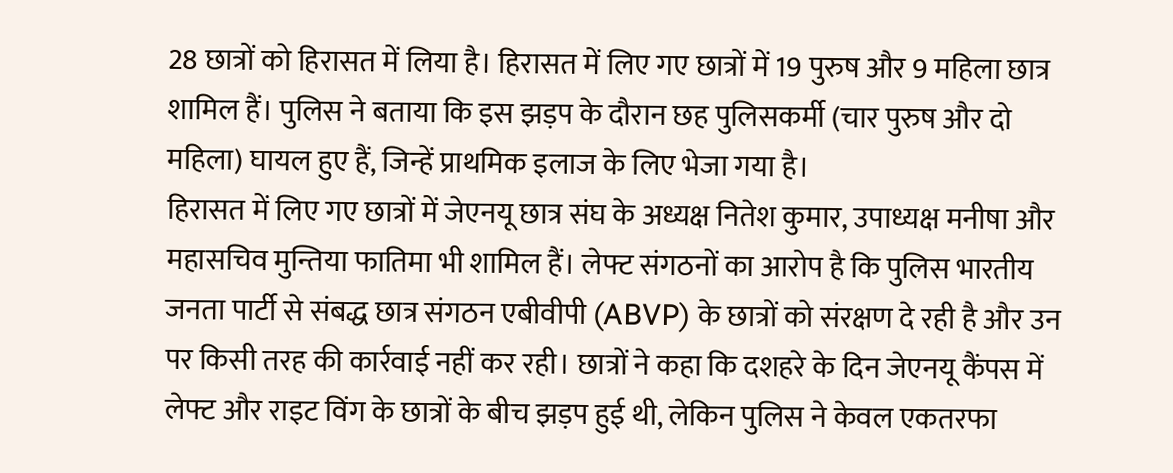28 छात्रों को हिरासत में लिया है। हिरासत में लिए गए छात्रों में 19 पुरुष और 9 महिला छात्र शामिल हैं। पुलिस ने बताया कि इस झड़प के दौरान छह पुलिसकर्मी (चार पुरुष और दो महिला) घायल हुए हैं, जिन्हें प्राथमिक इलाज के लिए भेजा गया है।
हिरासत में लिए गए छात्रों में जेएनयू छात्र संघ के अध्यक्ष नितेश कुमार, उपाध्यक्ष मनीषा और महासचिव मुन्तिया फातिमा भी शामिल हैं। लेफ्ट संगठनों का आरोप है कि पुलिस भारतीय जनता पार्टी से संबद्ध छात्र संगठन एबीवीपी (ABVP) के छात्रों को संरक्षण दे रही है और उन पर किसी तरह की कार्रवाई नहीं कर रही। छात्रों ने कहा कि दशहरे के दिन जेएनयू कैंपस में लेफ्ट और राइट विंग के छात्रों के बीच झड़प हुई थी, लेकिन पुलिस ने केवल एकतरफा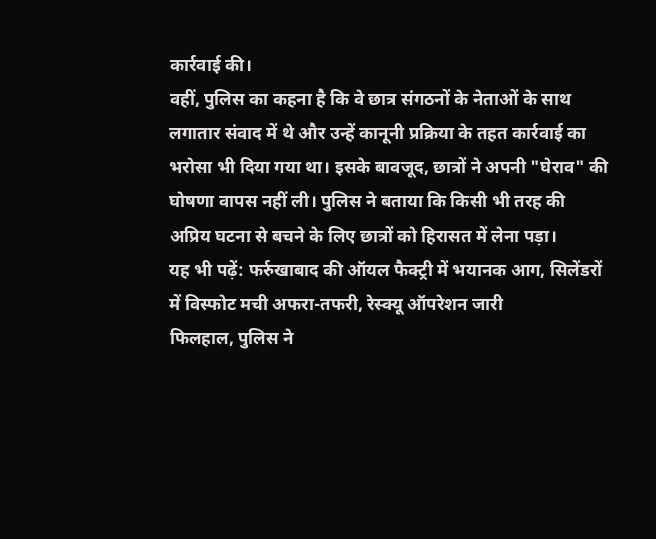कार्रवाई की।
वहीं, पुलिस का कहना है कि वे छात्र संगठनों के नेताओं के साथ लगातार संवाद में थे और उन्हें कानूनी प्रक्रिया के तहत कार्रवाई का भरोसा भी दिया गया था। इसके बावजूद, छात्रों ने अपनी "घेराव" की घोषणा वापस नहीं ली। पुलिस ने बताया कि किसी भी तरह की अप्रिय घटना से बचने के लिए छात्रों को हिरासत में लेना पड़ा।
यह भी पढ़ें: फर्रुखाबाद की ऑयल फैक्ट्री में भयानक आग, सिलेंडरों में विस्फोट मची अफरा-तफरी, रेस्क्यू ऑपरेशन जारी
फिलहाल, पुलिस ने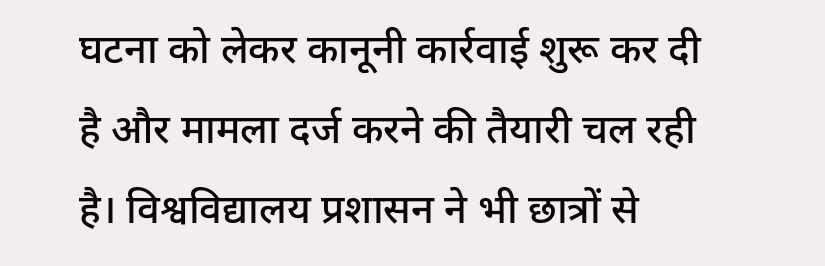घटना को लेकर कानूनी कार्रवाई शुरू कर दी है और मामला दर्ज करने की तैयारी चल रही है। विश्वविद्यालय प्रशासन ने भी छात्रों से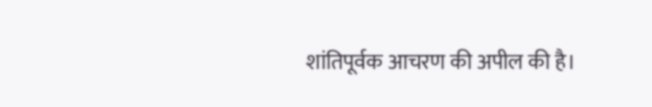शांतिपूर्वक आचरण की अपील की है।